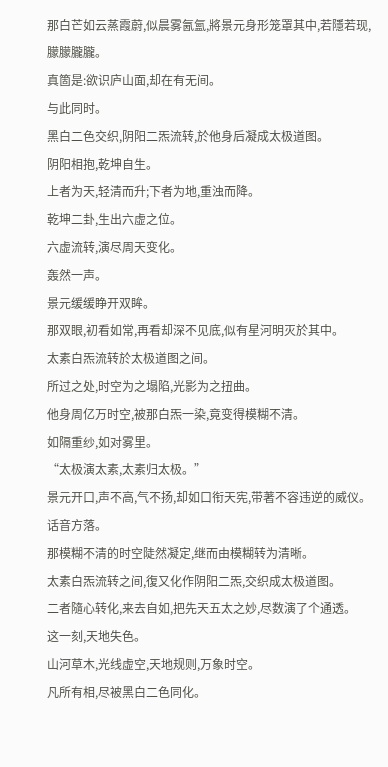那白芒如云蒸霞蔚,似晨雾氤氳,將景元身形笼罩其中,若隱若现,朦朦朧朧。
真箇是:欲识庐山面,却在有无间。
与此同时。
黑白二色交织,阴阳二炁流转,於他身后凝成太极道图。
阴阳相抱,乾坤自生。
上者为天,轻清而升;下者为地,重浊而降。
乾坤二卦,生出六虚之位。
六虚流转,演尽周天变化。
轰然一声。
景元缓缓睁开双眸。
那双眼,初看如常,再看却深不见底,似有星河明灭於其中。
太素白炁流转於太极道图之间。
所过之处,时空为之塌陷,光影为之扭曲。
他身周亿万时空,被那白炁一染,竟变得模糊不清。
如隔重纱,如对雾里。
“太极演太素,太素归太极。”
景元开口,声不高,气不扬,却如口衔天宪,带著不容违逆的威仪。
话音方落。
那模糊不清的时空陡然凝定,继而由模糊转为清晰。
太素白炁流转之间,復又化作阴阳二炁,交织成太极道图。
二者隨心转化,来去自如,把先天五太之妙,尽数演了个通透。
这一刻,天地失色。
山河草木,光线虚空,天地规则,万象时空。
凡所有相,尽被黑白二色同化。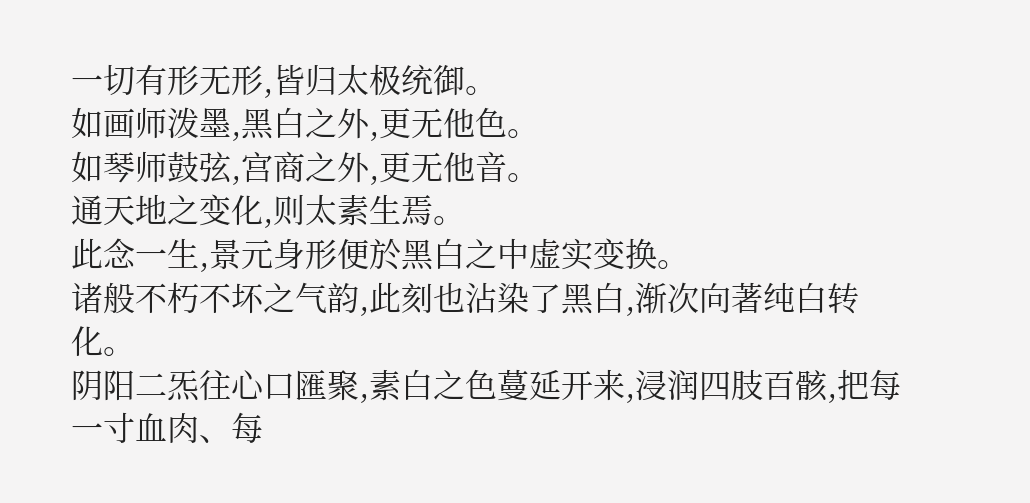一切有形无形,皆归太极统御。
如画师泼墨,黑白之外,更无他色。
如琴师鼓弦,宫商之外,更无他音。
通天地之变化,则太素生焉。
此念一生,景元身形便於黑白之中虚实变换。
诸般不朽不坏之气韵,此刻也沾染了黑白,渐次向著纯白转化。
阴阳二炁往心口匯聚,素白之色蔓延开来,浸润四肢百骸,把每一寸血肉、每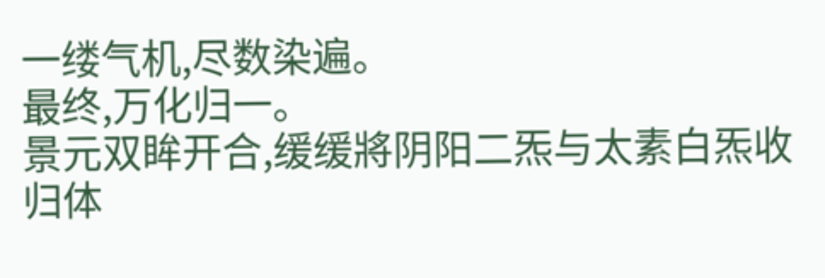一缕气机,尽数染遍。
最终,万化归一。
景元双眸开合,缓缓將阴阳二炁与太素白炁收归体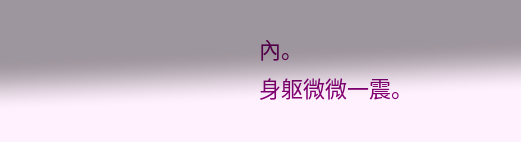內。
身躯微微一震。